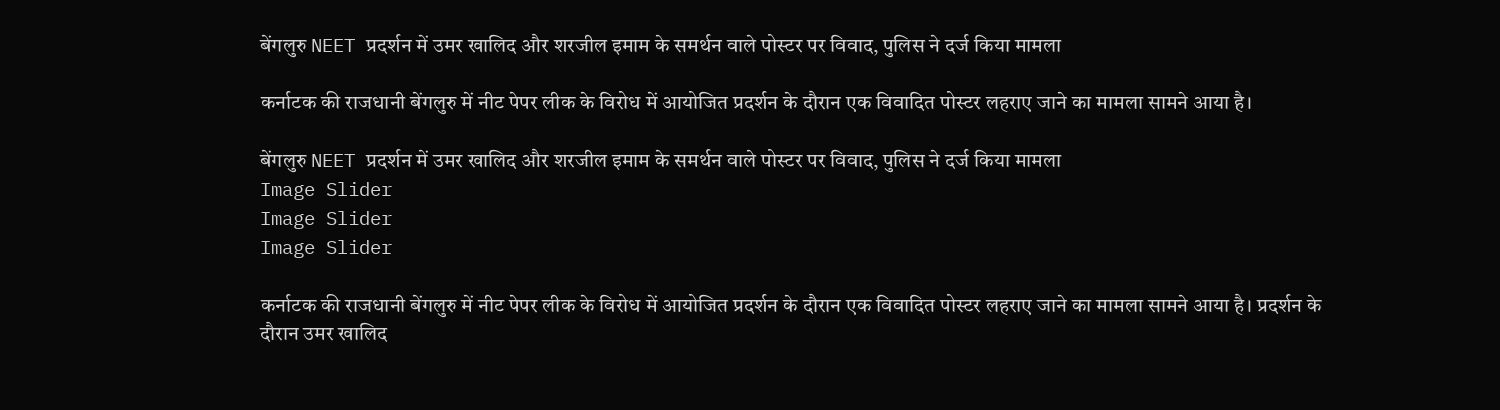बेंगलुरु NEET प्रदर्शन में उमर खालिद और शरजील इमाम के समर्थन वाले पोस्टर पर विवाद, पुलिस ने दर्ज किया मामला

कर्नाटक की राजधानी बेंगलुरु में नीट पेपर लीक के विरोध में आयोजित प्रदर्शन के दौरान एक विवादित पोस्टर लहराए जाने का मामला सामने आया है।

बेंगलुरु NEET प्रदर्शन में उमर खालिद और शरजील इमाम के समर्थन वाले पोस्टर पर विवाद, पुलिस ने दर्ज किया मामला
Image Slider
Image Slider
Image Slider

कर्नाटक की राजधानी बेंगलुरु में नीट पेपर लीक के विरोध में आयोजित प्रदर्शन के दौरान एक विवादित पोस्टर लहराए जाने का मामला सामने आया है। प्रदर्शन के दौरान उमर खालिद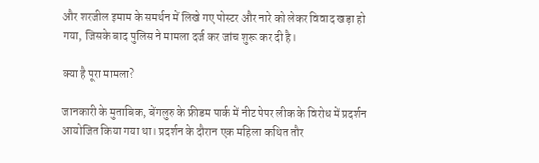और शरजील इमाम के समर्थन में लिखे गए पोस्टर और नारे को लेकर विवाद खड़ा हो गया, जिसके बाद पुलिस ने मामला दर्ज कर जांच शुरू कर दी है।

क्या है पूरा मामला?

जानकारी के मुताबिक, बेंगलुरु के फ्रीडम पार्क में नीट पेपर लीक के विरोध में प्रदर्शन आयोजित किया गया था। प्रदर्शन के दौरान एक महिला कथित तौर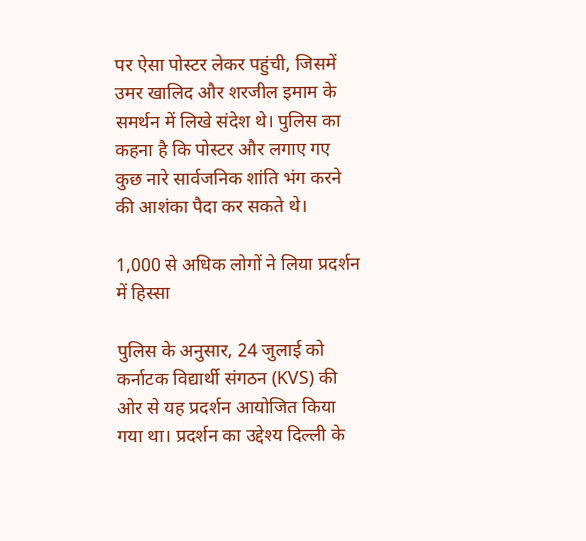पर ऐसा पोस्टर लेकर पहुंची, जिसमें उमर खालिद और शरजील इमाम के समर्थन में लिखे संदेश थे। पुलिस का कहना है कि पोस्टर और लगाए गए कुछ नारे सार्वजनिक शांति भंग करने की आशंका पैदा कर सकते थे।

1,000 से अधिक लोगों ने लिया प्रदर्शन में हिस्सा

पुलिस के अनुसार, 24 जुलाई को कर्नाटक विद्यार्थी संगठन (KVS) की ओर से यह प्रदर्शन आयोजित किया गया था। प्रदर्शन का उद्देश्य दिल्ली के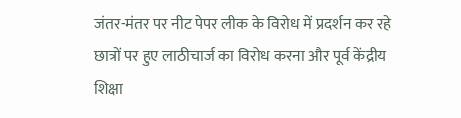जंतर-मंतर पर नीट पेपर लीक के विरोध में प्रदर्शन कर रहे छात्रों पर हुए लाठीचार्ज का विरोध करना और पूर्व केंद्रीय शिक्षा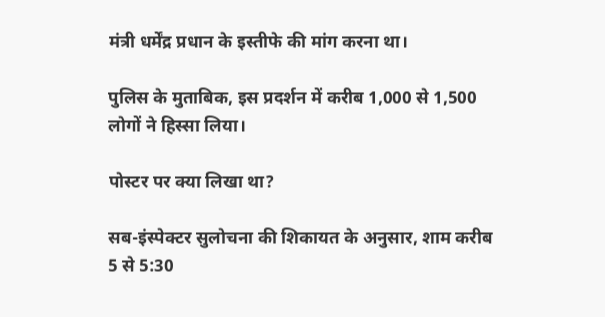मंत्री धर्मेंद्र प्रधान के इस्तीफे की मांग करना था।

पुलिस के मुताबिक, इस प्रदर्शन में करीब 1,000 से 1,500 लोगों ने हिस्सा लिया।

पोस्टर पर क्या लिखा था?

सब-इंस्पेक्टर सुलोचना की शिकायत के अनुसार, शाम करीब 5 से 5:30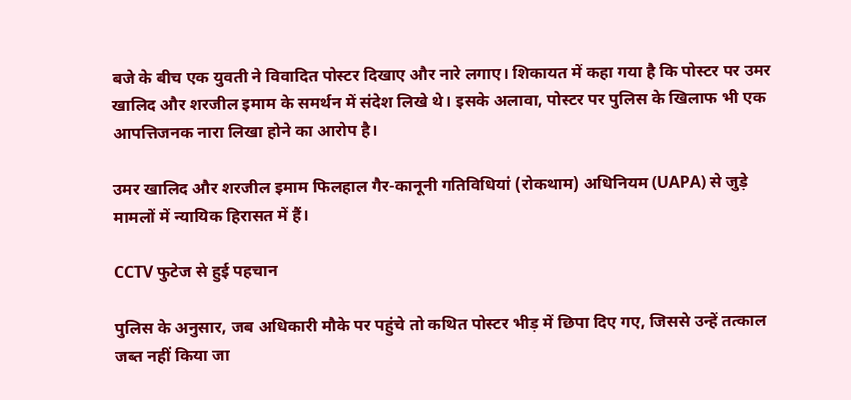बजे के बीच एक युवती ने विवादित पोस्टर दिखाए और नारे लगाए। शिकायत में कहा गया है कि पोस्टर पर उमर खालिद और शरजील इमाम के समर्थन में संदेश लिखे थे। इसके अलावा, पोस्टर पर पुलिस के खिलाफ भी एक आपत्तिजनक नारा लिखा होने का आरोप है।

उमर खालिद और शरजील इमाम फिलहाल गैर-कानूनी गतिविधियां (रोकथाम) अधिनियम (UAPA) से जुड़े मामलों में न्यायिक हिरासत में हैं।

CCTV फुटेज से हुई पहचान

पुलिस के अनुसार, जब अधिकारी मौके पर पहुंचे तो कथित पोस्टर भीड़ में छिपा दिए गए, जिससे उन्हें तत्काल जब्त नहीं किया जा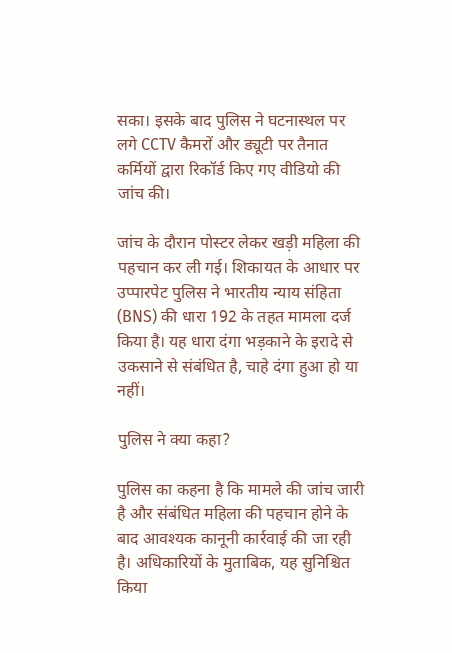सका। इसके बाद पुलिस ने घटनास्थल पर लगे CCTV कैमरों और ड्यूटी पर तैनात कर्मियों द्वारा रिकॉर्ड किए गए वीडियो की जांच की।

जांच के दौरान पोस्टर लेकर खड़ी महिला की पहचान कर ली गई। शिकायत के आधार पर उप्पारपेट पुलिस ने भारतीय न्याय संहिता (BNS) की धारा 192 के तहत मामला दर्ज किया है। यह धारा दंगा भड़काने के इरादे से उकसाने से संबंधित है, चाहे दंगा हुआ हो या नहीं।

पुलिस ने क्या कहा?

पुलिस का कहना है कि मामले की जांच जारी है और संबंधित महिला की पहचान होने के बाद आवश्यक कानूनी कार्रवाई की जा रही है। अधिकारियों के मुताबिक, यह सुनिश्चित किया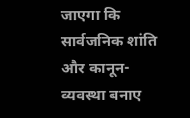जाएगा कि सार्वजनिक शांति और कानून-व्यवस्था बनाए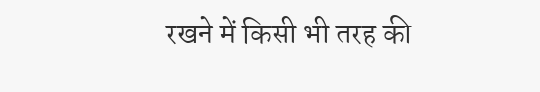रखने में किसी भी तरह की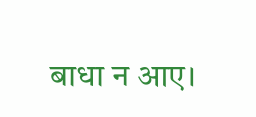बाधा न आए।